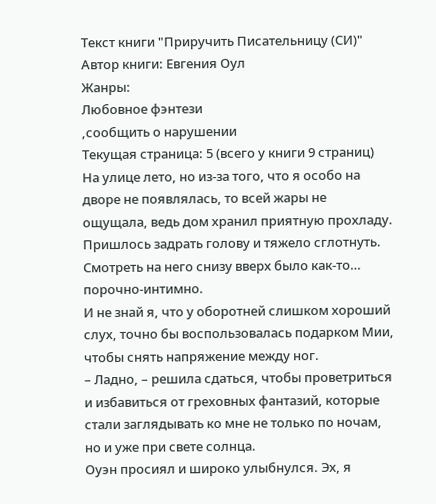Текст книги "Приручить Писательницу (СИ)"
Автор книги: Евгения Оул
Жанры:
Любовное фэнтези
,сообщить о нарушении
Текущая страница: 5 (всего у книги 9 страниц)
На улице лето, но из-за того, что я особо на дворе не появлялась, то всей жары не ощущала, ведь дом хранил приятную прохладу.
Пришлось задрать голову и тяжело сглотнуть. Смотреть на него снизу вверх было как-то… порочно-интимно.
И не знай я, что у оборотней слишком хороший слух, точно бы воспользовалась подарком Мии, чтобы снять напряжение между ног.
– Ладно, – решила сдаться, чтобы проветриться и избавиться от греховных фантазий, которые стали заглядывать ко мне не только по ночам, но и уже при свете солнца.
Оуэн просиял и широко улыбнулся. Эх, я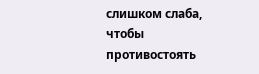слишком слаба, чтобы противостоять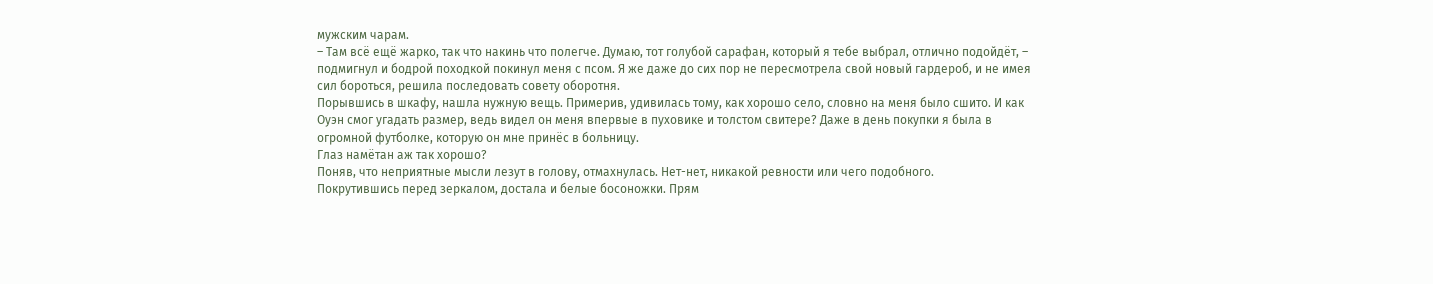мужским чарам.
– Там всё ещё жарко, так что накинь что полегче. Думаю, тот голубой сарафан, который я тебе выбрал, отлично подойдёт, – подмигнул и бодрой походкой покинул меня с псом. Я же даже до сих пор не пересмотрела свой новый гардероб, и не имея сил бороться, решила последовать совету оборотня.
Порывшись в шкафу, нашла нужную вещь. Примерив, удивилась тому, как хорошо село, словно на меня было сшито. И как Оуэн смог угадать размер, ведь видел он меня впервые в пуховике и толстом свитере? Даже в день покупки я была в огромной футболке, которую он мне принёс в больницу.
Глаз намётан аж так хорошо?
Поняв, что неприятные мысли лезут в голову, отмахнулась. Нет-нет, никакой ревности или чего подобного.
Покрутившись перед зеркалом, достала и белые босоножки. Прям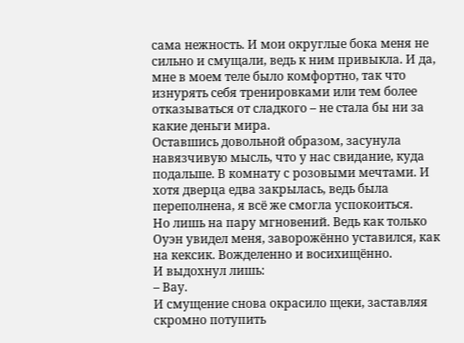сама нежность. И мои округлые бока меня не сильно и смущали, ведь к ним привыкла. И да, мне в моем теле было комфортно, так что изнурять себя тренировками или тем более отказываться от сладкого – не стала бы ни за какие деньги мира.
Оставшись довольной образом, засунула навязчивую мысль, что у нас свидание, куда подальше. В комнату с розовыми мечтами. И хотя дверца едва закрылась, ведь была переполнена, я всё же смогла успокоиться.
Но лишь на пару мгновений. Ведь как только Оуэн увидел меня, заворожённо уставился, как на кексик. Вожделенно и восихищённо.
И выдохнул лишь:
– Вау.
И смущение снова окрасило щеки, заставляя скромно потупить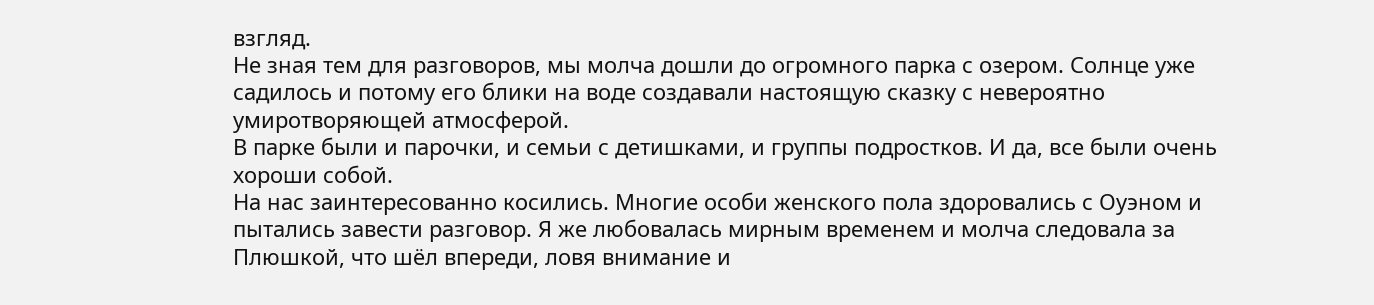взгляд.
Не зная тем для разговоров, мы молча дошли до огромного парка с озером. Солнце уже садилось и потому его блики на воде создавали настоящую сказку с невероятно умиротворяющей атмосферой.
В парке были и парочки, и семьи с детишками, и группы подростков. И да, все были очень хороши собой.
На нас заинтересованно косились. Многие особи женского пола здоровались с Оуэном и пытались завести разговор. Я же любовалась мирным временем и молча следовала за Плюшкой, что шёл впереди, ловя внимание и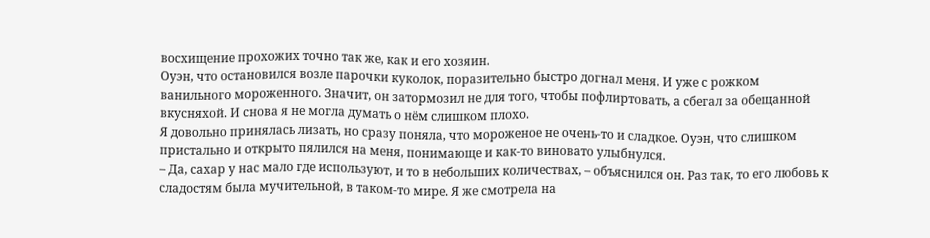восхищение прохожих точно так же, как и его хозяин.
Оуэн, что остановился возле парочки куколок, поразительно быстро догнал меня. И уже с рожком ванильного мороженного. Значит, он затормозил не для того, чтобы пофлиртовать, а сбегал за обещанной вкусняхой. И снова я не могла думать о нём слишком плохо.
Я довольно принялась лизать, но сразу поняла, что мороженое не очень-то и сладкое. Оуэн, что слишком пристально и открыто пялился на меня, понимающе и как-то виновато улыбнулся.
– Да, сахар у нас мало где используют, и то в небольших количествах, – объяснился он. Раз так, то его любовь к сладостям была мучительной, в таком-то мире. Я же смотрела на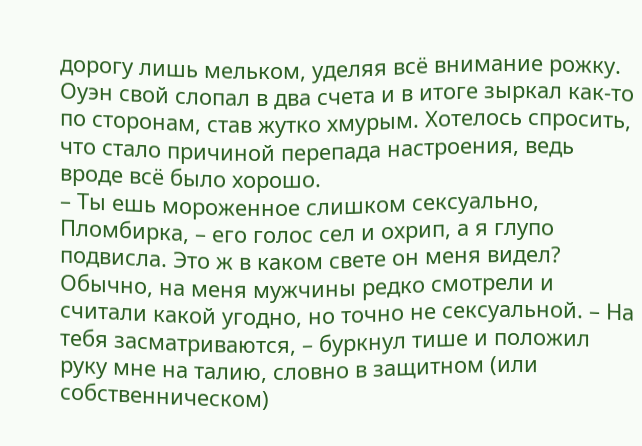дорогу лишь мельком, уделяя всё внимание рожку. Оуэн свой слопал в два счета и в итоге зыркал как-то по сторонам, став жутко хмурым. Хотелось спросить, что стало причиной перепада настроения, ведь вроде всё было хорошо.
– Ты ешь мороженное слишком сексуально, Пломбирка, – его голос сел и охрип, а я глупо подвисла. Это ж в каком свете он меня видел? Обычно, на меня мужчины редко смотрели и считали какой угодно, но точно не сексуальной. – На тебя засматриваются, – буркнул тише и положил руку мне на талию, словно в защитном (или собственническом)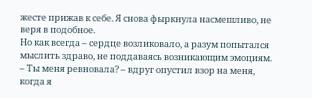жесте прижав к себе. Я снова фыркнула насмешливо, не веря в подобное.
Но как всегда – сердце возликовало, а разум попытался мыслить здраво, не поддаваясь возникающим эмоциям.
– Ты меня ревновала? – вдруг опустил взор на меня, когда я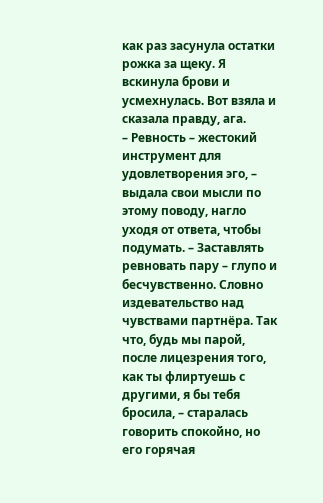как раз засунула остатки рожка за щеку. Я вскинула брови и усмехнулась. Вот взяла и сказала правду, ага.
– Ревность – жестокий инструмент для удовлетворения эго, – выдала свои мысли по этому поводу, нагло уходя от ответа, чтобы подумать. – Заставлять ревновать пару – глупо и бесчувственно. Словно издевательство над чувствами партнёра. Так что, будь мы парой, после лицезрения того, как ты флиртуешь с другими, я бы тебя бросила, – старалась говорить спокойно, но его горячая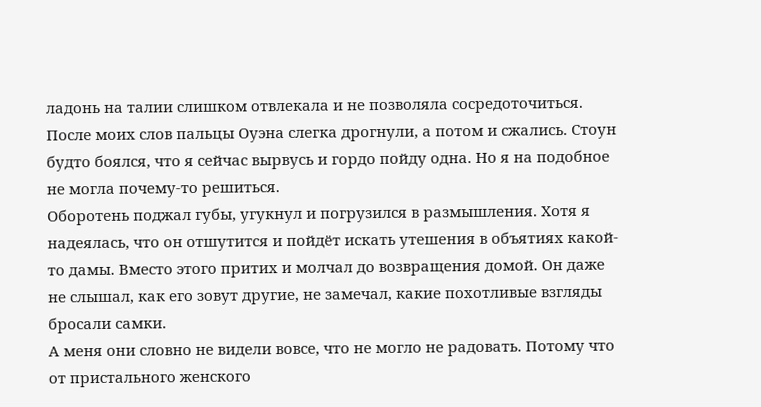ладонь на талии слишком отвлекала и не позволяла сосредоточиться.
После моих слов пальцы Оуэна слегка дрогнули, а потом и сжались. Стоун будто боялся, что я сейчас вырвусь и гордо пойду одна. Но я на подобное не могла почему-то решиться.
Оборотень поджал губы, угукнул и погрузился в размышления. Хотя я надеялась, что он отшутится и пойдёт искать утешения в объятиях какой-то дамы. Вместо этого притих и молчал до возвращения домой. Он даже не слышал, как его зовут другие, не замечал, какие похотливые взгляды бросали самки.
А меня они словно не видели вовсе, что не могло не радовать. Потому что от пристального женского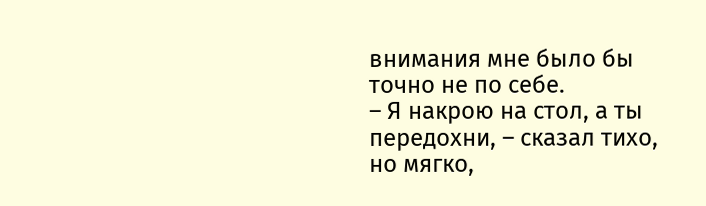внимания мне было бы точно не по себе.
– Я накрою на стол, а ты передохни, – сказал тихо, но мягко,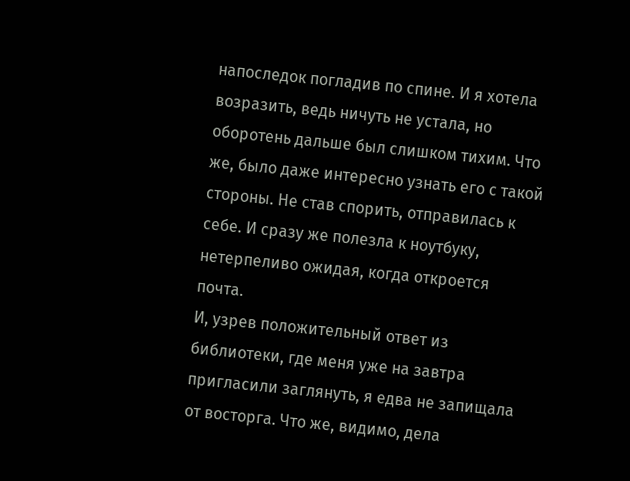напоследок погладив по спине. И я хотела возразить, ведь ничуть не устала, но оборотень дальше был слишком тихим. Что же, было даже интересно узнать его с такой стороны. Не став спорить, отправилась к себе. И сразу же полезла к ноутбуку, нетерпеливо ожидая, когда откроется почта.
И, узрев положительный ответ из библиотеки, где меня уже на завтра пригласили заглянуть, я едва не запищала от восторга. Что же, видимо, дела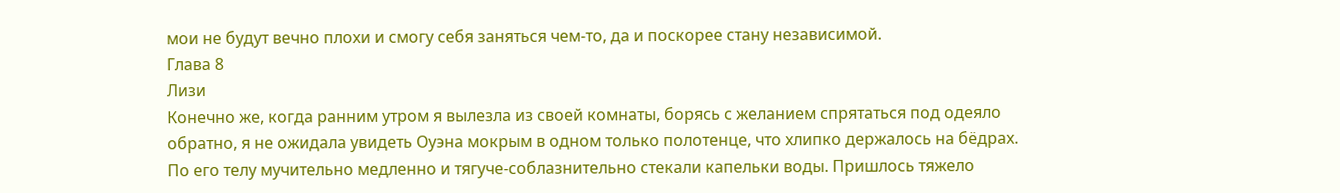мои не будут вечно плохи и смогу себя заняться чем-то, да и поскорее стану независимой.
Глава 8
Лизи
Конечно же, когда ранним утром я вылезла из своей комнаты, борясь с желанием спрятаться под одеяло обратно, я не ожидала увидеть Оуэна мокрым в одном только полотенце, что хлипко держалось на бёдрах.
По его телу мучительно медленно и тягуче-соблазнительно стекали капельки воды. Пришлось тяжело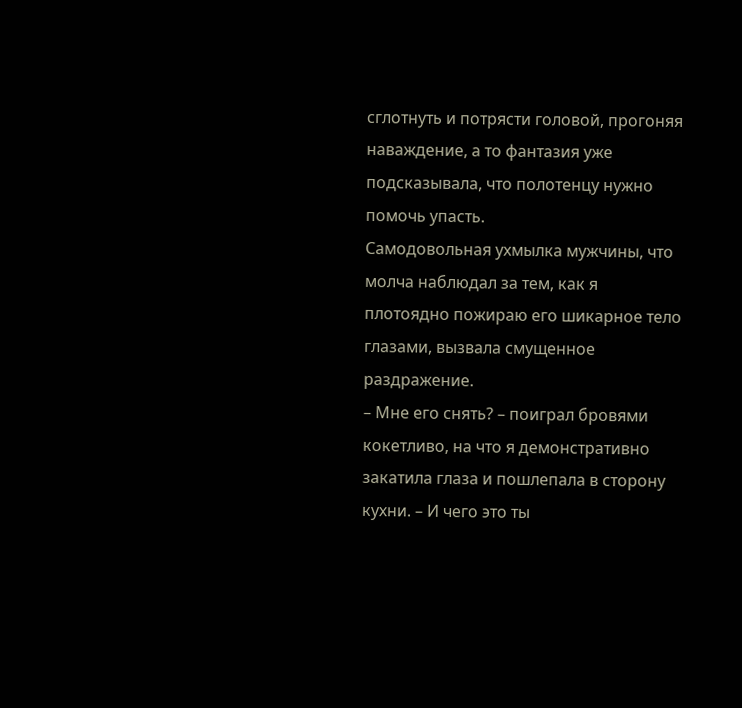сглотнуть и потрясти головой, прогоняя наваждение, а то фантазия уже подсказывала, что полотенцу нужно помочь упасть.
Самодовольная ухмылка мужчины, что молча наблюдал за тем, как я плотоядно пожираю его шикарное тело глазами, вызвала смущенное раздражение.
– Мне его снять? – поиграл бровями кокетливо, на что я демонстративно закатила глаза и пошлепала в сторону кухни. – И чего это ты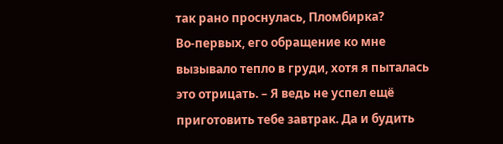так рано проснулась, Пломбирка?
Во-первых, его обращение ко мне вызывало тепло в груди, хотя я пыталась это отрицать. – Я ведь не успел ещё приготовить тебе завтрак. Да и будить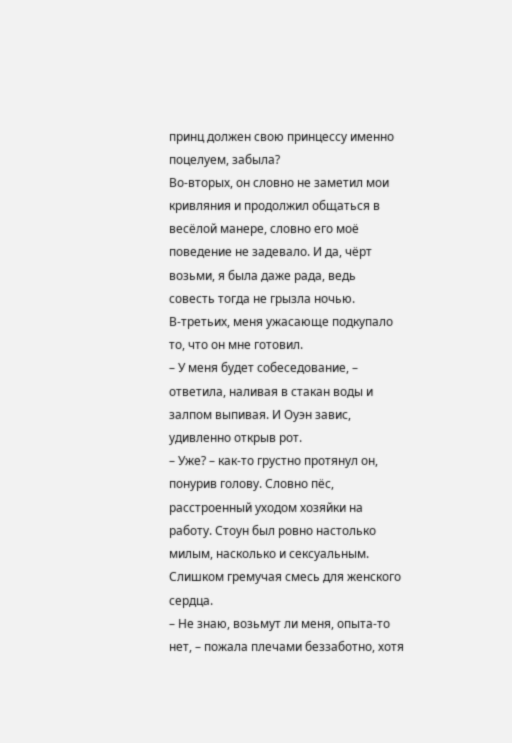принц должен свою принцессу именно поцелуем, забыла?
Во-вторых, он словно не заметил мои кривляния и продолжил общаться в весёлой манере, словно его моё поведение не задевало. И да, чёрт возьми, я была даже рада, ведь совесть тогда не грызла ночью.
В-третьих, меня ужасающе подкупало то, что он мне готовил.
– У меня будет собеседование, – ответила, наливая в стакан воды и залпом выпивая. И Оуэн завис, удивленно открыв рот.
– Уже? – как-то грустно протянул он, понурив голову. Словно пёс, расстроенный уходом хозяйки на работу. Стоун был ровно настолько милым, насколько и сексуальным. Слишком гремучая смесь для женского сердца.
– Не знаю, возьмут ли меня, опыта-то нет, – пожала плечами беззаботно, хотя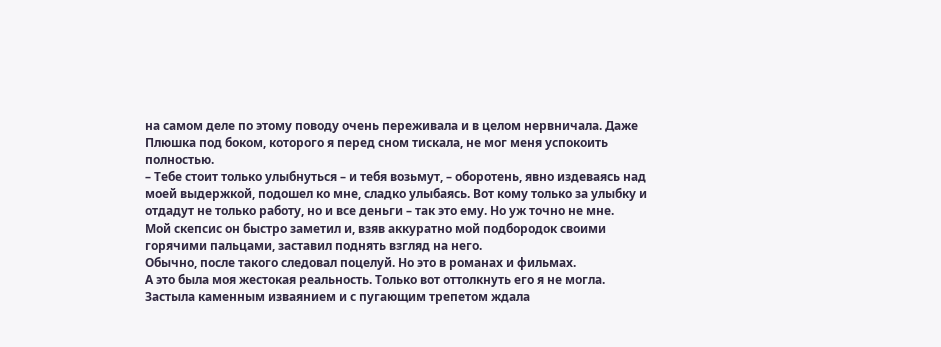на самом деле по этому поводу очень переживала и в целом нервничала. Даже Плюшка под боком, которого я перед сном тискала, не мог меня успокоить полностью.
– Тебе стоит только улыбнуться – и тебя возьмут, – оборотень, явно издеваясь над моей выдержкой, подошел ко мне, сладко улыбаясь. Вот кому только за улыбку и отдадут не только работу, но и все деньги – так это ему. Но уж точно не мне.
Мой скепсис он быстро заметил и, взяв аккуратно мой подбородок своими горячими пальцами, заставил поднять взгляд на него.
Обычно, после такого следовал поцелуй. Но это в романах и фильмах.
А это была моя жестокая реальность. Только вот оттолкнуть его я не могла. Застыла каменным изваянием и с пугающим трепетом ждала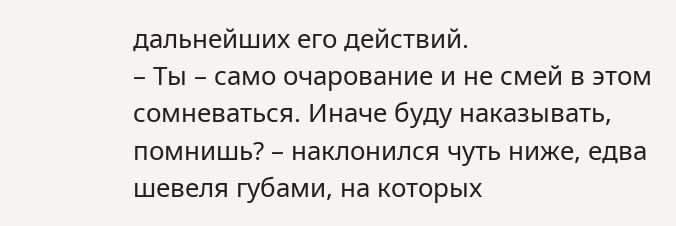дальнейших его действий.
– Ты – само очарование и не смей в этом сомневаться. Иначе буду наказывать, помнишь? – наклонился чуть ниже, едва шевеля губами, на которых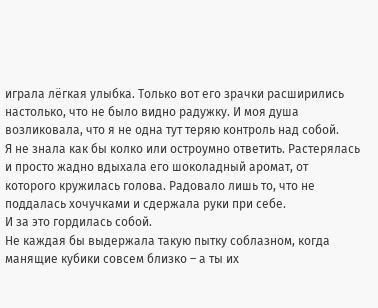играла лёгкая улыбка. Только вот его зрачки расширились настолько, что не было видно радужку. И моя душа возликовала, что я не одна тут теряю контроль над собой.
Я не знала как бы колко или остроумно ответить. Растерялась и просто жадно вдыхала его шоколадный аромат, от которого кружилась голова. Радовало лишь то, что не поддалась хочучками и сдержала руки при себе.
И за это гордилась собой.
Не каждая бы выдержала такую пытку соблазном, когда манящие кубики совсем близко – а ты их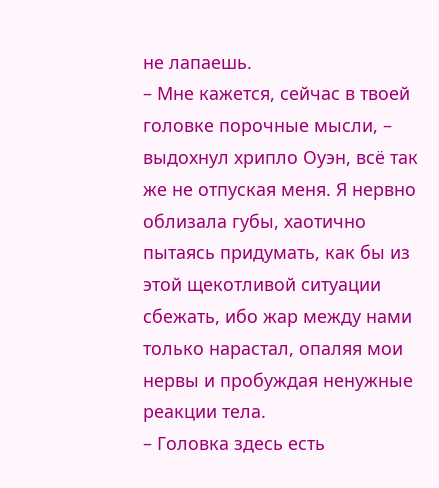не лапаешь.
– Мне кажется, сейчас в твоей головке порочные мысли, – выдохнул хрипло Оуэн, всё так же не отпуская меня. Я нервно облизала губы, хаотично пытаясь придумать, как бы из этой щекотливой ситуации сбежать, ибо жар между нами только нарастал, опаляя мои нервы и пробуждая ненужные реакции тела.
– Головка здесь есть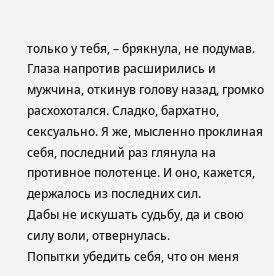только у тебя, – брякнула, не подумав. Глаза напротив расширились и мужчина, откинув голову назад, громко расхохотался. Сладко, бархатно, сексуально. Я же, мысленно проклиная себя, последний раз глянула на противное полотенце. И оно, кажется, держалось из последних сил.
Дабы не искушать судьбу, да и свою силу воли, отвернулась.
Попытки убедить себя, что он меня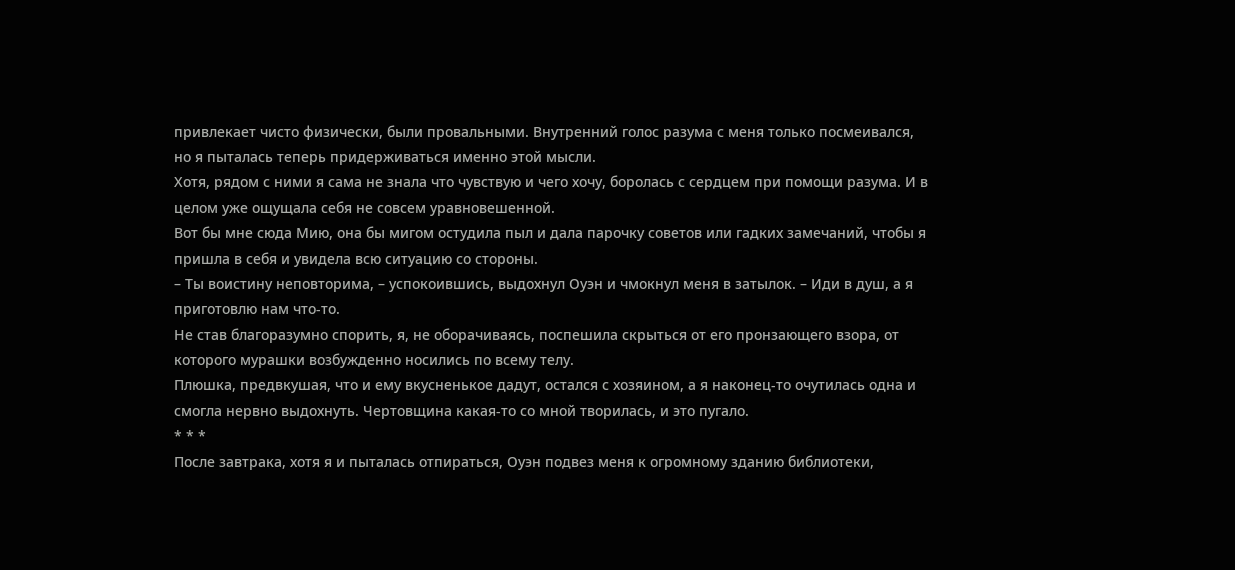привлекает чисто физически, были провальными. Внутренний голос разума с меня только посмеивался, но я пыталась теперь придерживаться именно этой мысли.
Хотя, рядом с ними я сама не знала что чувствую и чего хочу, боролась с сердцем при помощи разума. И в целом уже ощущала себя не совсем уравновешенной.
Вот бы мне сюда Мию, она бы мигом остудила пыл и дала парочку советов или гадких замечаний, чтобы я пришла в себя и увидела всю ситуацию со стороны.
– Ты воистину неповторима, – успокоившись, выдохнул Оуэн и чмокнул меня в затылок. – Иди в душ, а я приготовлю нам что-то.
Не став благоразумно спорить, я, не оборачиваясь, поспешила скрыться от его пронзающего взора, от которого мурашки возбужденно носились по всему телу.
Плюшка, предвкушая, что и ему вкусненькое дадут, остался с хозяином, а я наконец-то очутилась одна и смогла нервно выдохнуть. Чертовщина какая-то со мной творилась, и это пугало.
* * *
После завтрака, хотя я и пыталась отпираться, Оуэн подвез меня к огромному зданию библиотеки,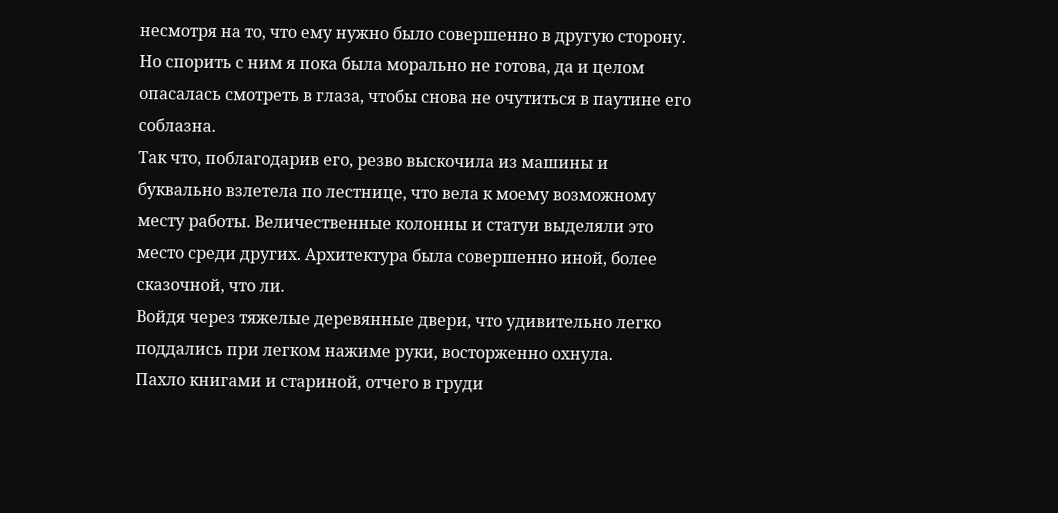несмотря на то, что ему нужно было совершенно в другую сторону.
Но спорить с ним я пока была морально не готова, да и целом опасалась смотреть в глаза, чтобы снова не очутиться в паутине его соблазна.
Так что, поблагодарив его, резво выскочила из машины и буквально взлетела по лестнице, что вела к моему возможному месту работы. Величественные колонны и статуи выделяли это место среди других. Архитектура была совершенно иной, более сказочной, что ли.
Войдя через тяжелые деревянные двери, что удивительно легко поддались при легком нажиме руки, восторженно охнула.
Пахло книгами и стариной, отчего в груди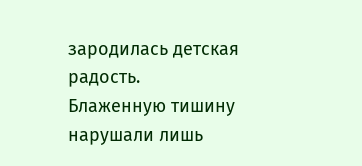зародилась детская радость.
Блаженную тишину нарушали лишь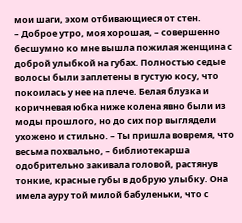мои шаги, эхом отбивающиеся от стен.
– Доброе утро, моя хорошая, – совершенно бесшумно ко мне вышла пожилая женщина с доброй улыбкой на губах. Полностью седые волосы были заплетены в густую косу, что покоилась у нее на плече. Белая блузка и коричневая юбка ниже колена явно были из моды прошлого, но до сих пор выглядели ухожено и стильно. – Ты пришла вовремя, что весьма похвально, – библиотекарша одобрительно закивала головой, растянув тонкие, красные губы в добрую улыбку. Она имела ауру той милой бабуленьки, что с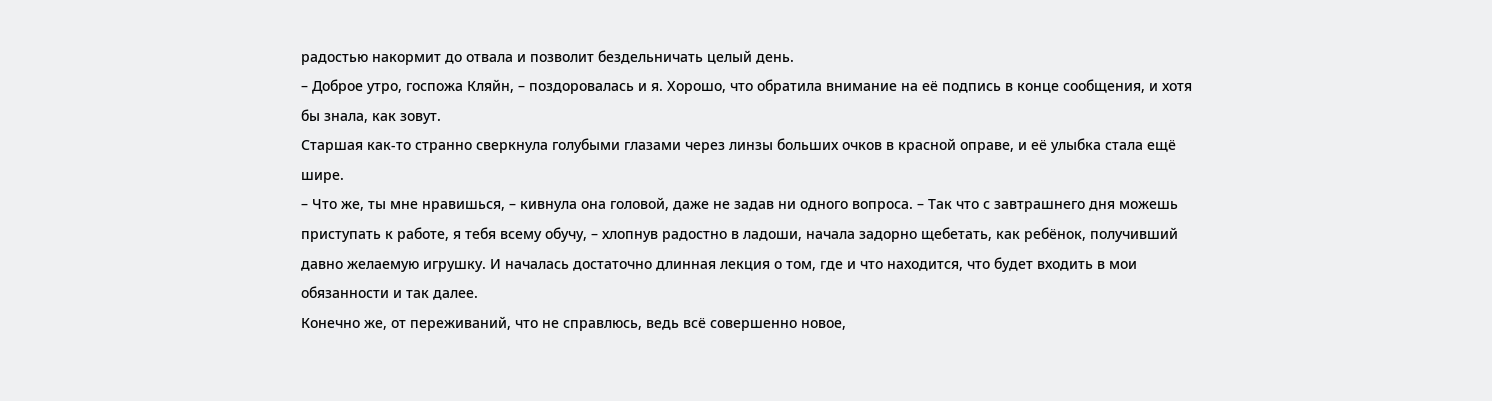радостью накормит до отвала и позволит бездельничать целый день.
– Доброе утро, госпожа Кляйн, – поздоровалась и я. Хорошо, что обратила внимание на её подпись в конце сообщения, и хотя бы знала, как зовут.
Старшая как-то странно сверкнула голубыми глазами через линзы больших очков в красной оправе, и её улыбка стала ещё шире.
– Что же, ты мне нравишься, – кивнула она головой, даже не задав ни одного вопроса. – Так что с завтрашнего дня можешь приступать к работе, я тебя всему обучу, – хлопнув радостно в ладоши, начала задорно щебетать, как ребёнок, получивший давно желаемую игрушку. И началась достаточно длинная лекция о том, где и что находится, что будет входить в мои обязанности и так далее.
Конечно же, от переживаний, что не справлюсь, ведь всё совершенно новое,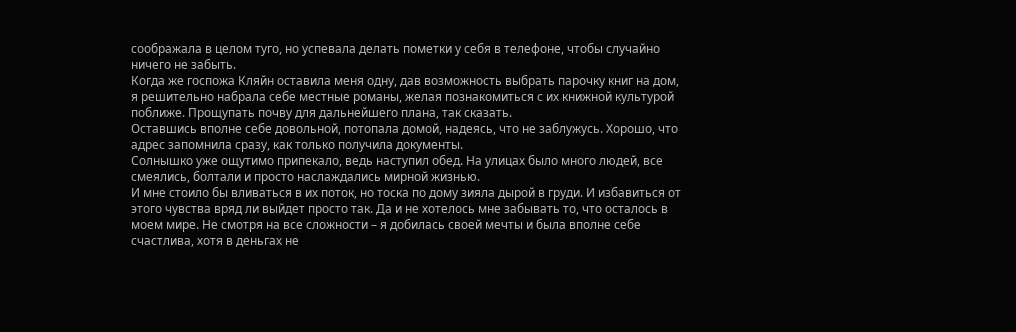соображала в целом туго, но успевала делать пометки у себя в телефоне, чтобы случайно ничего не забыть.
Когда же госпожа Кляйн оставила меня одну, дав возможность выбрать парочку книг на дом, я решительно набрала себе местные романы, желая познакомиться с их книжной культурой поближе. Прощупать почву для дальнейшего плана, так сказать.
Оставшись вполне себе довольной, потопала домой, надеясь, что не заблужусь. Хорошо, что адрес запомнила сразу, как только получила документы.
Солнышко уже ощутимо припекало, ведь наступил обед. На улицах было много людей, все смеялись, болтали и просто наслаждались мирной жизнью.
И мне стоило бы вливаться в их поток, но тоска по дому зияла дырой в груди. И избавиться от этого чувства вряд ли выйдет просто так. Да и не хотелось мне забывать то, что осталось в моем мире. Не смотря на все сложности – я добилась своей мечты и была вполне себе счастлива, хотя в деньгах не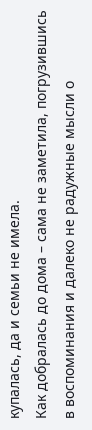купалась, да и семьи не имела.
Как добралась до дома – сама не заметила, погрузившись в воспоминания и далеко не радужные мысли о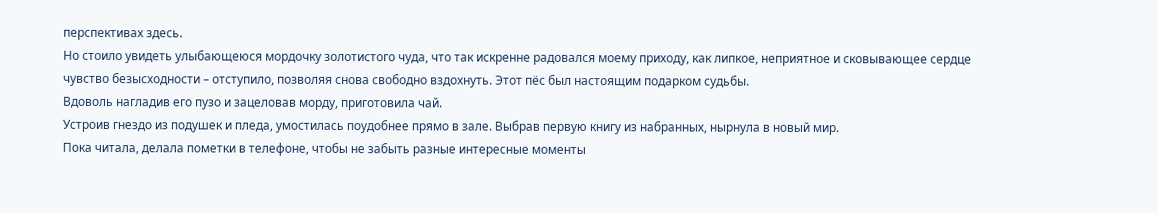перспективах здесь.
Но стоило увидеть улыбающеюся мордочку золотистого чуда, что так искренне радовался моему приходу, как липкое, неприятное и сковывающее сердце чувство безысходности – отступило, позволяя снова свободно вздохнуть. Этот пёс был настоящим подарком судьбы.
Вдоволь нагладив его пузо и зацеловав морду, приготовила чай.
Устроив гнездо из подушек и пледа, умостилась поудобнее прямо в зале. Выбрав первую книгу из набранных, нырнула в новый мир.
Пока читала, делала пометки в телефоне, чтобы не забыть разные интересные моменты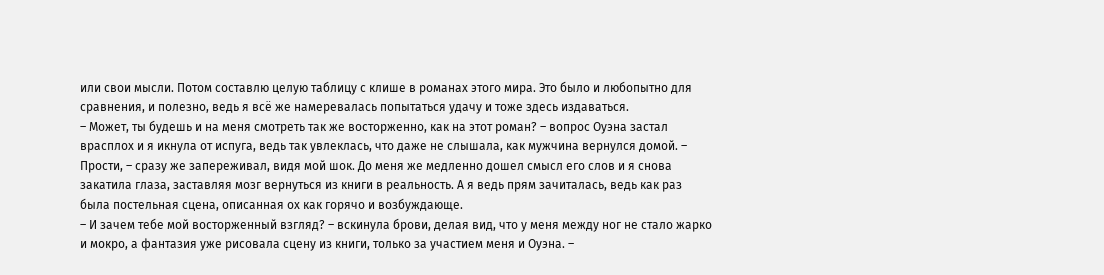или свои мысли. Потом составлю целую таблицу с клише в романах этого мира. Это было и любопытно для сравнения, и полезно, ведь я всё же намеревалась попытаться удачу и тоже здесь издаваться.
– Может, ты будешь и на меня смотреть так же восторженно, как на этот роман? – вопрос Оуэна застал врасплох и я икнула от испуга, ведь так увлеклась, что даже не слышала, как мужчина вернулся домой. – Прости, – сразу же запереживал, видя мой шок. До меня же медленно дошел смысл его слов и я снова закатила глаза, заставляя мозг вернуться из книги в реальность. А я ведь прям зачиталась, ведь как раз была постельная сцена, описанная ох как горячо и возбуждающе.
– И зачем тебе мой восторженный взгляд? – вскинула брови, делая вид, что у меня между ног не стало жарко и мокро, а фантазия уже рисовала сцену из книги, только за участием меня и Оуэна. –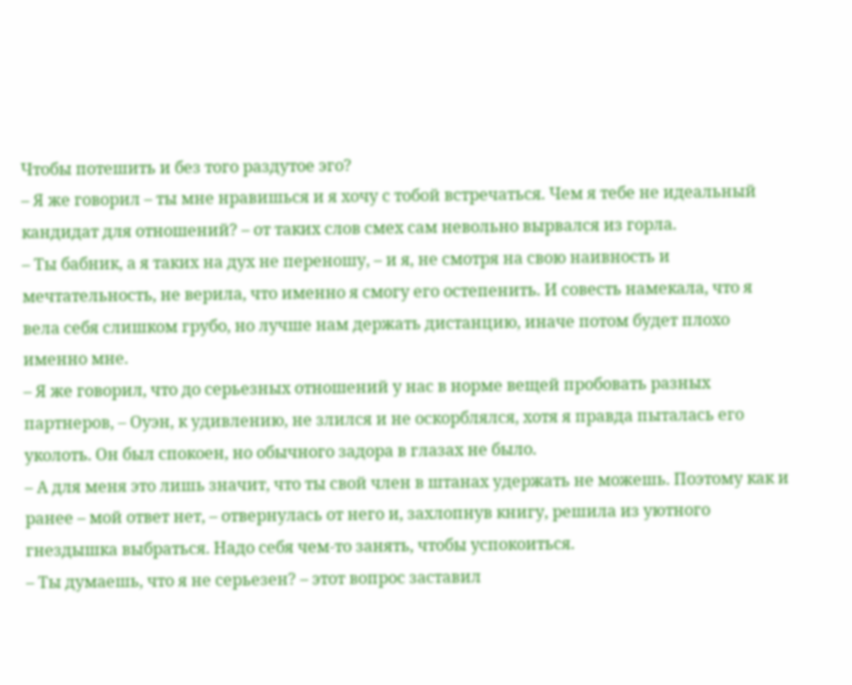Чтобы потешить и без того раздутое эго?
– Я же говорил – ты мне нравишься и я хочу с тобой встречаться. Чем я тебе не идеальный кандидат для отношений? – от таких слов смех сам невольно вырвался из горла.
– Ты бабник, а я таких на дух не переношу, – и я, не смотря на свою наивность и мечтательность, не верила, что именно я смогу его остепенить. И совесть намекала, что я вела себя слишком грубо, но лучше нам держать дистанцию, иначе потом будет плохо именно мне.
– Я же говорил, что до серьезных отношений у нас в норме вещей пробовать разных партнеров, – Оуэн, к удивлению, не злился и не оскорблялся, хотя я правда пыталась его уколоть. Он был спокоен, но обычного задора в глазах не было.
– А для меня это лишь значит, что ты свой член в штанах удержать не можешь. Поэтому как и ранее – мой ответ нет, – отвернулась от него и, захлопнув книгу, решила из уютного гнездышка выбраться. Надо себя чем-то занять, чтобы успокоиться.
– Ты думаешь, что я не серьезен? – этот вопрос заставил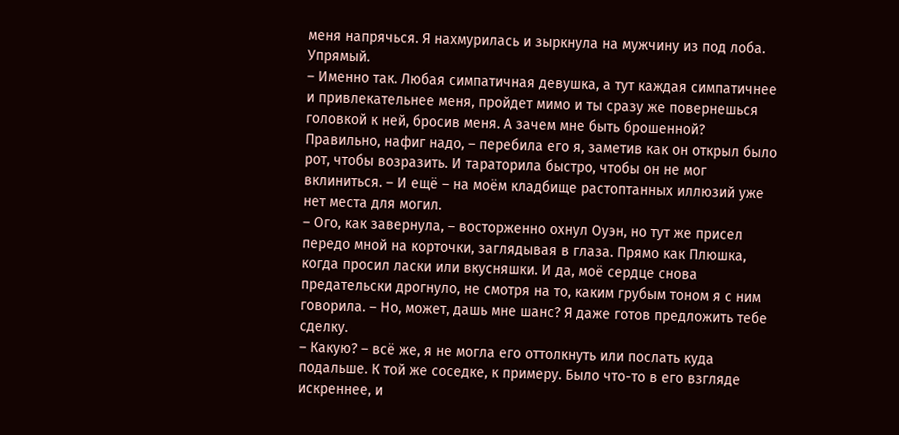меня напрячься. Я нахмурилась и зыркнула на мужчину из под лоба. Упрямый.
– Именно так. Любая симпатичная девушка, а тут каждая симпатичнее и привлекательнее меня, пройдет мимо и ты сразу же повернешься головкой к ней, бросив меня. А зачем мне быть брошенной? Правильно, нафиг надо, – перебила его я, заметив как он открыл было рот, чтобы возразить. И тараторила быстро, чтобы он не мог вклиниться. – И ещё – на моём кладбище растоптанных иллюзий уже нет места для могил.
– Ого, как завернула, – восторженно охнул Оуэн, но тут же присел передо мной на корточки, заглядывая в глаза. Прямо как Плюшка, когда просил ласки или вкусняшки. И да, моё сердце снова предательски дрогнуло, не смотря на то, каким грубым тоном я с ним говорила. – Но, может, дашь мне шанс? Я даже готов предложить тебе сделку.
– Какую? – всё же, я не могла его оттолкнуть или послать куда подальше. К той же соседке, к примеру. Было что-то в его взгляде искреннее, и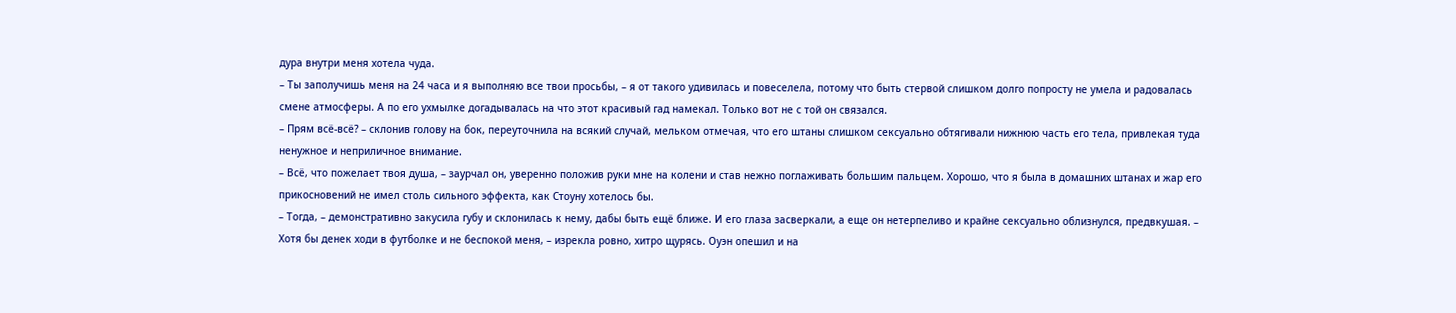дура внутри меня хотела чуда.
– Ты заполучишь меня на 24 часа и я выполняю все твои просьбы, – я от такого удивилась и повеселела, потому что быть стервой слишком долго попросту не умела и радовалась смене атмосферы. А по его ухмылке догадывалась на что этот красивый гад намекал. Только вот не с той он связался.
– Прям всё-всё? – склонив голову на бок, переуточнила на всякий случай, мельком отмечая, что его штаны слишком сексуально обтягивали нижнюю часть его тела, привлекая туда ненужное и неприличное внимание.
– Всё, что пожелает твоя душа, – заурчал он, уверенно положив руки мне на колени и став нежно поглаживать большим пальцем. Хорошо, что я была в домашних штанах и жар его прикосновений не имел столь сильного эффекта, как Стоуну хотелось бы.
– Тогда, – демонстративно закусила губу и склонилась к нему, дабы быть ещё ближе. И его глаза засверкали, а еще он нетерпеливо и крайне сексуально облизнулся, предвкушая. – Хотя бы денек ходи в футболке и не беспокой меня, – изрекла ровно, хитро щурясь. Оуэн опешил и на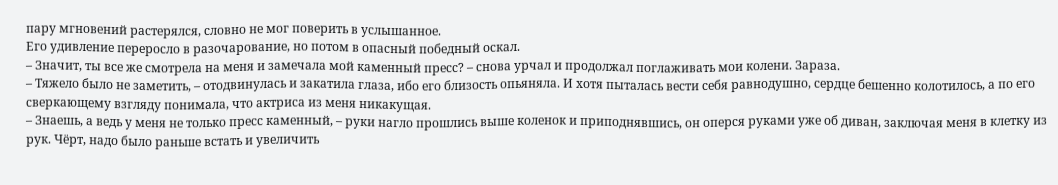пару мгновений растерялся, словно не мог поверить в услышанное.
Его удивление переросло в разочарование, но потом в опасный победный оскал.
– Значит, ты все же смотрела на меня и замечала мой каменный пресс? – снова урчал и продолжал поглаживать мои колени. Зараза.
– Тяжело было не заметить, – отодвинулась и закатила глаза, ибо его близость опьяняла. И хотя пыталась вести себя равнодушно, сердце бешенно колотилось, а по его сверкающему взгляду понимала, что актриса из меня никакущая.
– Знаешь, а ведь у меня не только пресс каменный, – руки нагло прошлись выше коленок и приподнявшись, он оперся руками уже об диван, заключая меня в клетку из рук. Чёрт, надо было раньше встать и увеличить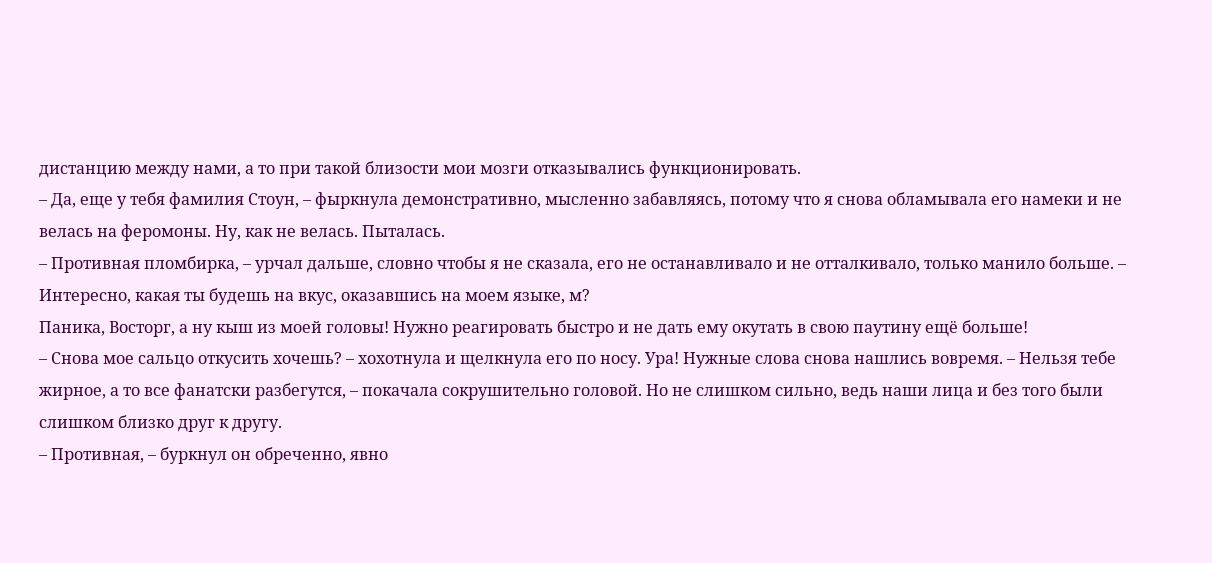дистанцию между нами, а то при такой близости мои мозги отказывались функционировать.
– Да, еще у тебя фамилия Стоун, – фыркнула демонстративно, мысленно забавляясь, потому что я снова обламывала его намеки и не велась на феромоны. Ну, как не велась. Пыталась.
– Противная пломбирка, – урчал дальше, словно чтобы я не сказала, его не останавливало и не отталкивало, только манило больше. – Интересно, какая ты будешь на вкус, оказавшись на моем языке, м?
Паника, Восторг, а ну кыш из моей головы! Нужно реагировать быстро и не дать ему окутать в свою паутину ещё больше!
– Снова мое сальцо откусить хочешь? – хохотнула и щелкнула его по носу. Ура! Нужные слова снова нашлись вовремя. – Нельзя тебе жирное, а то все фанатски разбегутся, – покачала сокрушительно головой. Но не слишком сильно, ведь наши лица и без того были слишком близко друг к другу.
– Противная, – буркнул он обреченно, явно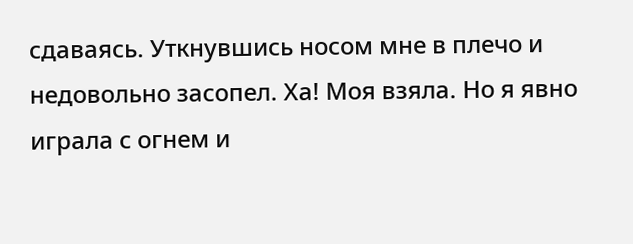сдаваясь. Уткнувшись носом мне в плечо и недовольно засопел. Ха! Моя взяла. Но я явно играла с огнем и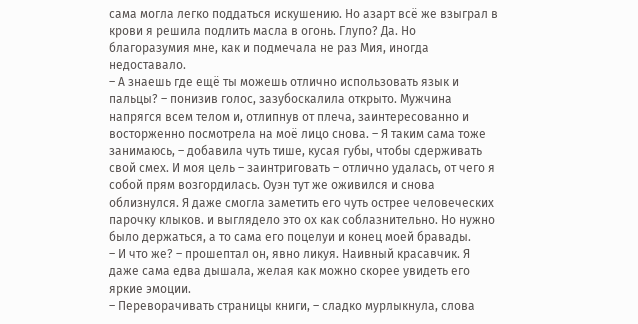сама могла легко поддаться искушению. Но азарт всё же взыграл в крови я решила подлить масла в огонь. Глупо? Да. Но благоразумия мне, как и подмечала не раз Мия, иногда недоставало.
– А знаешь где ещё ты можешь отлично использовать язык и пальцы? – понизив голос, зазубоскалила открыто. Мужчина напрягся всем телом и, отлипнув от плеча, заинтересованно и восторженно посмотрела на моё лицо снова. – Я таким сама тоже занимаюсь, – добавила чуть тише, кусая губы, чтобы сдерживать свой смех. И моя цель – заинтриговать – отлично удалась, от чего я собой прям возгордилась. Оуэн тут же оживился и снова облизнулся. Я даже смогла заметить его чуть острее человеческих парочку клыков. и выглядело это ох как соблазнительно. Но нужно было держаться, а то сама его поцелуи и конец моей бравады.
– И что же? – прошептал он, явно ликуя. Наивный красавчик. Я даже сама едва дышала, желая как можно скорее увидеть его яркие эмоции.
– Переворачивать страницы книги, – сладко мурлыкнула, слова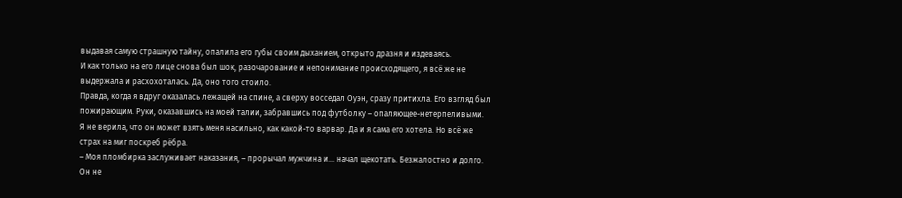выдавая самую страшную тайну, опалила его губы своим дыханием, открыто дразня и издеваясь.
И как только на его лице снова был шок, разочарование и непонимание происходящего, я всё же не выдержала и расхохоталась. Да, оно того стоило.
Правда, когда я вдруг оказалась лежащей на спине, а сверху восседал Оуэн, сразу притихла. Его взгляд был пожирающим. Руки, оказавшись на моей талии, забравшись под футболку – опаляющее-нетерпеливыми.
Я не верила, что он может взять меня насильно, как какой-то варвар. Да и я сама его хотела. Но всё же страх на миг поскреб рёбра.
– Моя пломбирка заслуживает наказания, – прорычал мужчина и… начал щекотать. Безжалостно и долго. Он не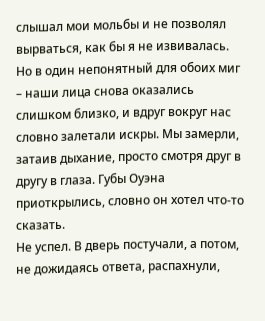слышал мои мольбы и не позволял вырваться, как бы я не извивалась.
Но в один непонятный для обоих миг – наши лица снова оказались слишком близко, и вдруг вокруг нас словно залетали искры. Мы замерли, затаив дыхание, просто смотря друг в другу в глаза. Губы Оуэна приоткрылись, словно он хотел что-то сказать.
Не успел. В дверь постучали, а потом, не дожидаясь ответа, распахнули,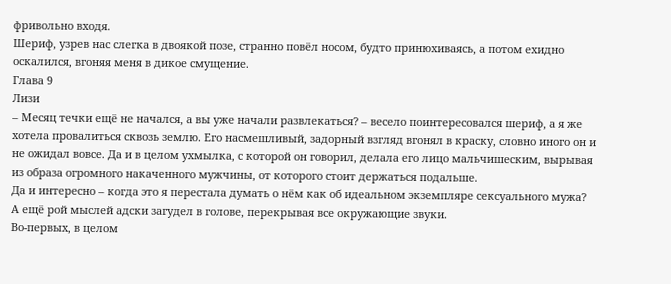фривольно входя.
Шериф, узрев нас слегка в двоякой позе, странно повёл носом, будто принюхиваясь, а потом ехидно оскалился, вгоняя меня в дикое смущение.
Глава 9
Лизи
– Месяц течки ещё не начался, а вы уже начали развлекаться? – весело поинтересовался шериф, а я же хотела провалиться сквозь землю. Его насмешливый, задорный взгляд вгонял в краску, словно иного он и не ожидал вовсе. Да и в целом ухмылка, с которой он говорил, делала его лицо мальчишеским, вырывая из образа огромного накаченного мужчины, от которого стоит держаться подальше.
Да и интересно – когда это я перестала думать о нём как об идеальном экземпляре сексуального мужа?
А ещё рой мыслей адски загудел в голове, перекрывая все окружающие звуки.
Во-первых, в целом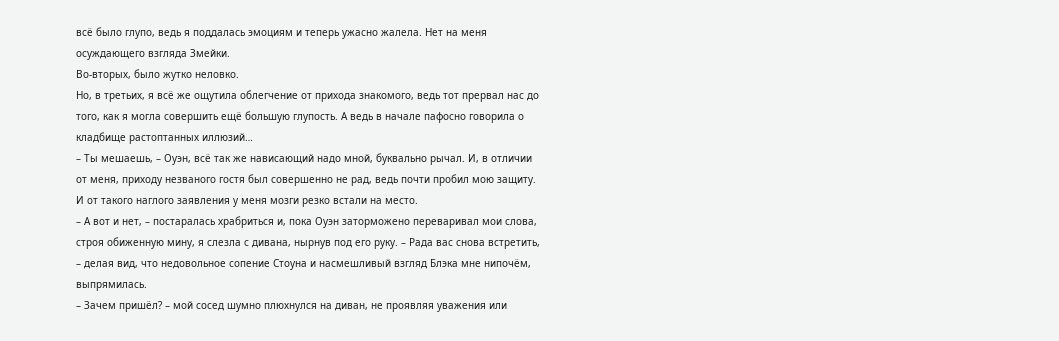всё было глупо, ведь я поддалась эмоциям и теперь ужасно жалела. Нет на меня осуждающего взгляда Змейки.
Во-вторых, было жутко неловко.
Но, в третьих, я всё же ощутила облегчение от прихода знакомого, ведь тот прервал нас до того, как я могла совершить ещё большую глупость. А ведь в начале пафосно говорила о кладбище растоптанных иллюзий…
– Ты мешаешь, – Оуэн, всё так же нависающий надо мной, буквально рычал. И, в отличии от меня, приходу незваного гостя был совершенно не рад, ведь почти пробил мою защиту. И от такого наглого заявления у меня мозги резко встали на место.
– А вот и нет, – постаралась храбриться и, пока Оуэн заторможено переваривал мои слова, строя обиженную мину, я слезла с дивана, нырнув под его руку. – Рада вас снова встретить, – делая вид, что недовольное сопение Стоуна и насмешливый взгляд Блэка мне нипочём, выпрямилась.
– Зачем пришёл? – мой сосед шумно плюхнулся на диван, не проявляя уважения или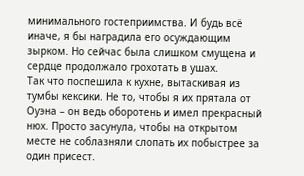минимального гостеприимства. И будь всё иначе, я бы наградила его осуждающим зырком. Но сейчас была слишком смущена и сердце продолжало грохотать в ушах.
Так что поспешила к кухне, вытаскивая из тумбы кексики. Не то, чтобы я их прятала от Оуэна – он ведь оборотень и имел прекрасный нюх. Просто засунула, чтобы на открытом месте не соблазняли слопать их побыстрее за один присест.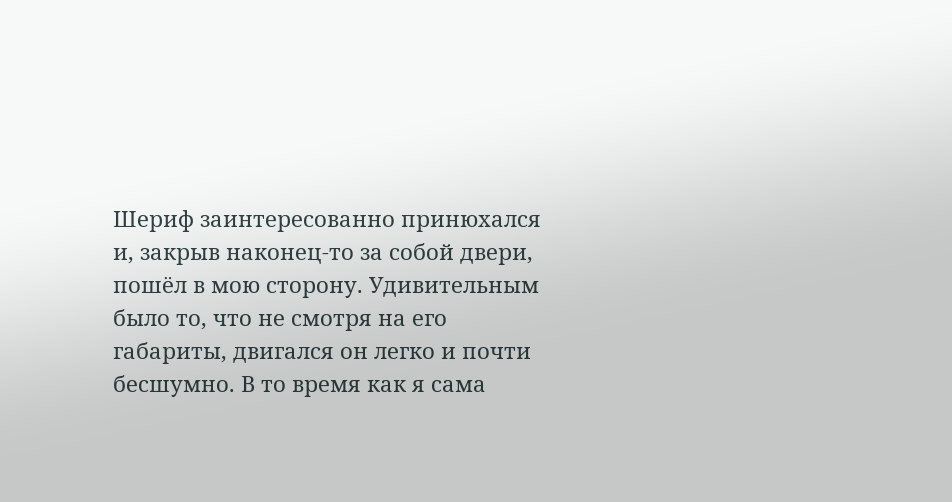Шериф заинтересованно принюхался и, закрыв наконец-то за собой двери, пошёл в мою сторону. Удивительным было то, что не смотря на его габариты, двигался он легко и почти бесшумно. В то время как я сама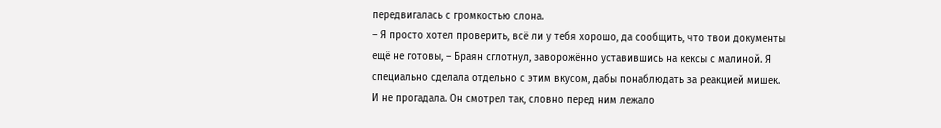передвигалась с громкостью слона.
– Я просто хотел проверить, всё ли у тебя хорошо, да сообщить, что твои документы ещё не готовы, – Браян сглотнул, заворожённо уставившись на кексы с малиной. Я специально сделала отдельно с этим вкусом, дабы понаблюдать за реакцией мишек.
И не прогадала. Он смотрел так, словно перед ним лежало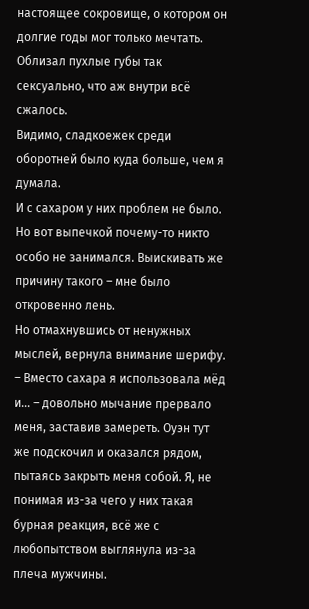настоящее сокровище, о котором он долгие годы мог только мечтать. Облизал пухлые губы так сексуально, что аж внутри всё сжалось.
Видимо, сладкоежек среди оборотней было куда больше, чем я думала.
И с сахаром у них проблем не было. Но вот выпечкой почему-то никто особо не занимался. Выискивать же причину такого – мне было откровенно лень.
Но отмахнувшись от ненужных мыслей, вернула внимание шерифу.
– Вместо сахара я использовала мёд и… – довольно мычание прервало меня, заставив замереть. Оуэн тут же подскочил и оказался рядом, пытаясь закрыть меня собой. Я, не понимая из-за чего у них такая бурная реакция, всё же с любопытством выглянула из-за плеча мужчины.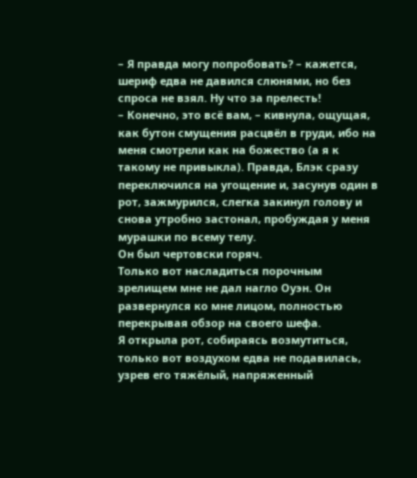– Я правда могу попробовать? – кажется, шериф едва не давился слюнями, но без спроса не взял. Ну что за прелесть!
– Конечно, это всё вам, – кивнула, ощущая, как бутон смущения расцвёл в груди, ибо на меня смотрели как на божество (а я к такому не привыкла). Правда, Блэк сразу переключился на угощение и, засунув один в рот, зажмурился, слегка закинул голову и снова утробно застонал, пробуждая у меня мурашки по всему телу.
Он был чертовски горяч.
Только вот насладиться порочным зрелищем мне не дал нагло Оуэн. Он развернулся ко мне лицом, полностью перекрывая обзор на своего шефа.
Я открыла рот, собираясь возмутиться, только вот воздухом едва не подавилась, узрев его тяжёлый, напряженный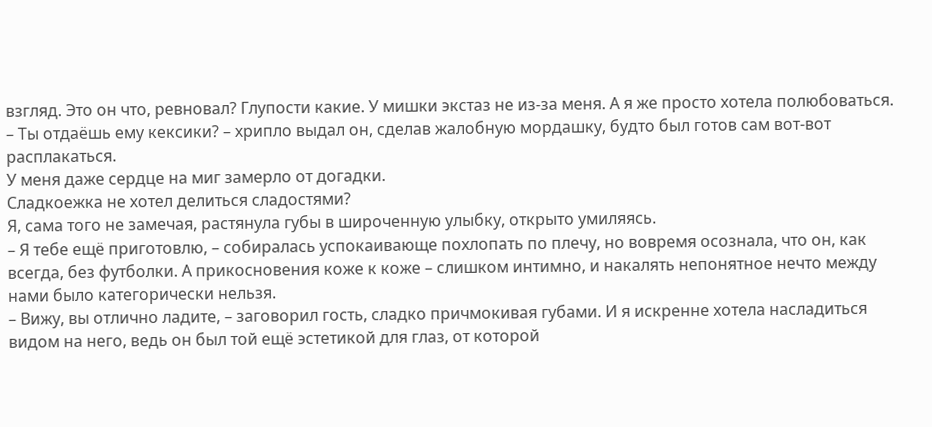взгляд. Это он что, ревновал? Глупости какие. У мишки экстаз не из-за меня. А я же просто хотела полюбоваться.
– Ты отдаёшь ему кексики? – хрипло выдал он, сделав жалобную мордашку, будто был готов сам вот-вот расплакаться.
У меня даже сердце на миг замерло от догадки.
Сладкоежка не хотел делиться сладостями?
Я, сама того не замечая, растянула губы в широченную улыбку, открыто умиляясь.
– Я тебе ещё приготовлю, – собиралась успокаивающе похлопать по плечу, но вовремя осознала, что он, как всегда, без футболки. А прикосновения коже к коже – слишком интимно, и накалять непонятное нечто между нами было категорически нельзя.
– Вижу, вы отлично ладите, – заговорил гость, сладко причмокивая губами. И я искренне хотела насладиться видом на него, ведь он был той ещё эстетикой для глаз, от которой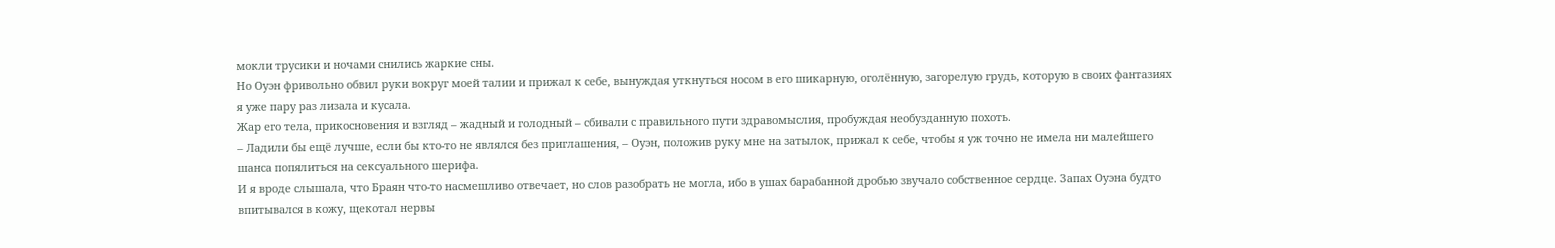мокли трусики и ночами снились жаркие сны.
Но Оуэн фривольно обвил руки вокруг моей талии и прижал к себе, вынуждая уткнуться носом в его шикарную, оголённую, загорелую грудь, которую в своих фантазиях я уже пару раз лизала и кусала.
Жар его тела, прикосновения и взгляд – жадный и голодный – сбивали с правильного пути здравомыслия, пробуждая необузданную похоть.
– Ладили бы ещё лучше, если бы кто-то не являлся без приглашения, – Оуэн, положив руку мне на затылок, прижал к себе, чтобы я уж точно не имела ни малейшего шанса попялиться на сексуального шерифа.
И я вроде слышала, что Браян что-то насмешливо отвечает, но слов разобрать не могла, ибо в ушах барабанной дробью звучало собственное сердце. Запах Оуэна будто впитывался в кожу, щекотал нервы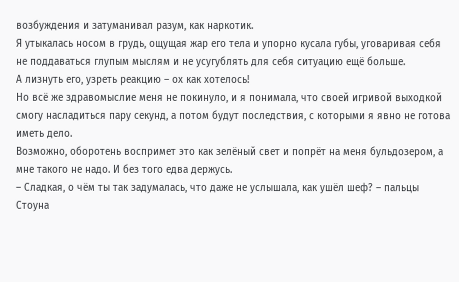возбуждения и затуманивал разум, как наркотик.
Я утыкалась носом в грудь, ощущая жар его тела и упорно кусала губы, уговаривая себя не поддаваться глупым мыслям и не усугублять для себя ситуацию ещё больше.
А лизнуть его, узреть реакцию – ох как хотелось!
Но всё же здравомыслие меня не покинуло, и я понимала, что своей игривой выходкой смогу насладиться пару секунд, а потом будут последствия, с которыми я явно не готова иметь дело.
Возможно, оборотень воспримет это как зелёный свет и попрёт на меня бульдозером, а мне такого не надо. И без того едва держусь.
– Сладкая, о чём ты так задумалась, что даже не услышала, как ушёл шеф? – пальцы Стоуна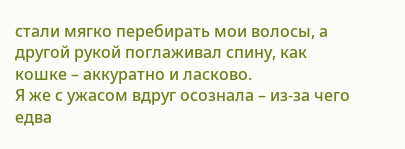стали мягко перебирать мои волосы, а другой рукой поглаживал спину, как кошке – аккуратно и ласково.
Я же с ужасом вдруг осознала – из-за чего едва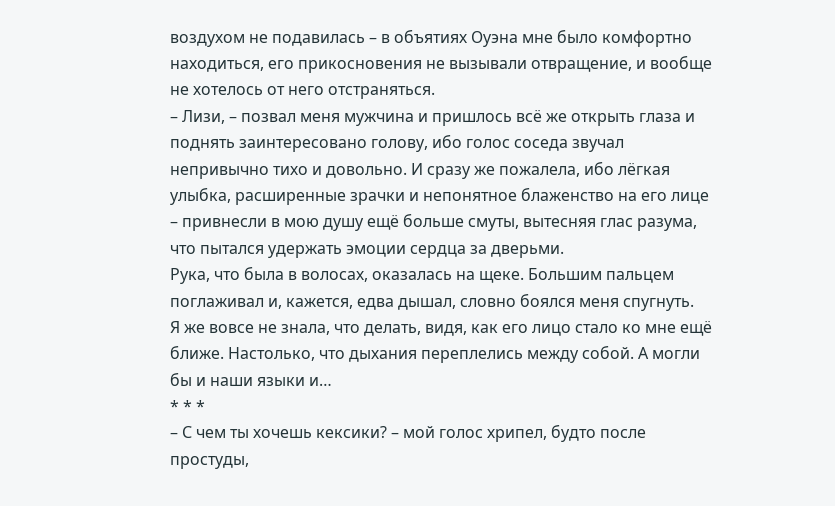воздухом не подавилась – в объятиях Оуэна мне было комфортно находиться, его прикосновения не вызывали отвращение, и вообще не хотелось от него отстраняться.
– Лизи, – позвал меня мужчина и пришлось всё же открыть глаза и поднять заинтересовано голову, ибо голос соседа звучал непривычно тихо и довольно. И сразу же пожалела, ибо лёгкая улыбка, расширенные зрачки и непонятное блаженство на его лице – привнесли в мою душу ещё больше смуты, вытесняя глас разума, что пытался удержать эмоции сердца за дверьми.
Рука, что была в волосах, оказалась на щеке. Большим пальцем поглаживал и, кажется, едва дышал, словно боялся меня спугнуть.
Я же вовсе не знала, что делать, видя, как его лицо стало ко мне ещё ближе. Настолько, что дыхания переплелись между собой. А могли бы и наши языки и…
* * *
– С чем ты хочешь кексики? – мой голос хрипел, будто после простуды,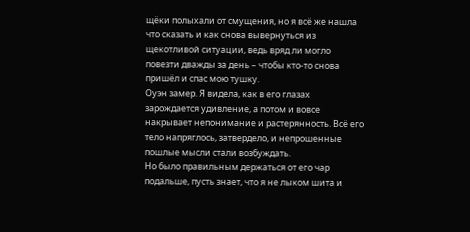щёки полыхали от смущения, но я всё же нашла что сказать и как снова вывернуться из щекотливой ситуации, ведь вряд ли могло повезти дважды за день – чтобы кто-то снова пришёл и спас мою тушку.
Оуэн замер. Я видела, как в его глазах зарождается удивление, а потом и вовсе накрывает непонимание и растерянность. Всё его тело напряглось, затвердело, и непрошенные пошлые мысли стали возбуждать.
Но было правильным держаться от его чар подальше, пусть знает, что я не лыком шита и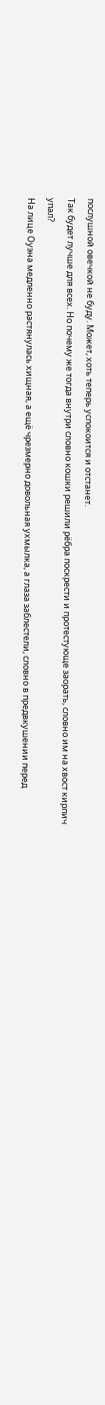послушной овечкой не буду. Может, хоть теперь успокоится и отстанет.
Так будет лучше для всех. Но почему же тогда внутри словно кошки решили рёбра поскрести и протестующе заорать, словно им на хвост кирпич упал?
На лице Оуэна медленно растянулась хищная, а ещё чрезмерно довольная ухмылка, а глаза заблестели, словно в предвкушении перед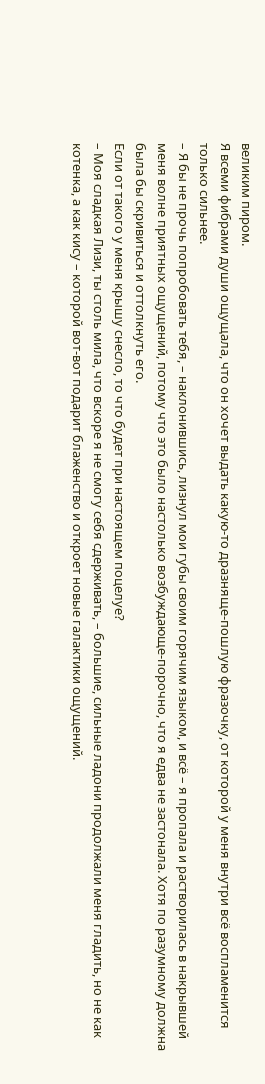великим пиром.
Я всеми фибрами души ощущала, что он хочет выдать какую-то дразняще-пошлую фразочку, от которой у меня внутри всё воспламенится только сильнее.
– Я бы не прочь попробовать тебя, – наклонившись, лизнул мои губы своим горячим языком, и всё – я пропала и растворилась в накрывшей меня волне приятных ощущений, потому что это было настолько возбуждающе-порочно, что я едва не застонала. Хотя по разумному должна была бы скривиться и оттолкнуть его.
Если от такого у меня крышу снесло, то что будет при настоящем поцелуе?
– Моя сладкая Лизи, ты столь мила, что вскоре я не смогу себя сдерживать, – большие, сильные ладони продолжали меня гладить, но не как котенка, а как кису – которой вот-вот подарит блаженство и откроет новые галактики ощущений.